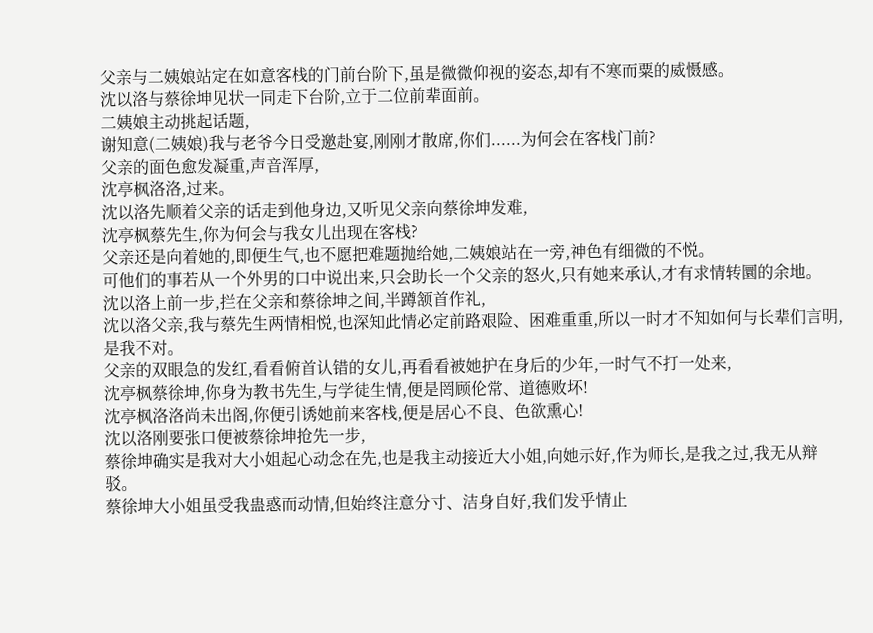父亲与二姨娘站定在如意客栈的门前台阶下,虽是微微仰视的姿态,却有不寒而粟的威慑感。
沈以洛与蔡徐坤见状一同走下台阶,立于二位前辈面前。
二姨娘主动挑起话题,
谢知意(二姨娘)我与老爷今日受邀赴宴,刚刚才散席,你们......为何会在客栈门前?
父亲的面色愈发凝重,声音浑厚,
沈亭枫洛洛,过来。
沈以洛先顺着父亲的话走到他身边,又听见父亲向蔡徐坤发难,
沈亭枫蔡先生,你为何会与我女儿出现在客栈?
父亲还是向着她的,即便生气,也不愿把难题抛给她,二姨娘站在一旁,神色有细微的不悦。
可他们的事若从一个外男的口中说出来,只会助长一个父亲的怒火,只有她来承认,才有求情转圜的余地。
沈以洛上前一步,拦在父亲和蔡徐坤之间,半蹲颔首作礼,
沈以洛父亲,我与蔡先生两情相悦,也深知此情必定前路艰险、困难重重,所以一时才不知如何与长辈们言明,是我不对。
父亲的双眼急的发红,看看俯首认错的女儿,再看看被她护在身后的少年,一时气不打一处来,
沈亭枫蔡徐坤,你身为教书先生,与学徒生情,便是罔顾伦常、道德败坏!
沈亭枫洛洛尚未出阁,你便引诱她前来客栈,便是居心不良、色欲熏心!
沈以洛刚要张口便被蔡徐坤抢先一步,
蔡徐坤确实是我对大小姐起心动念在先,也是我主动接近大小姐,向她示好,作为师长,是我之过,我无从辩驳。
蔡徐坤大小姐虽受我蛊惑而动情,但始终注意分寸、洁身自好,我们发乎情止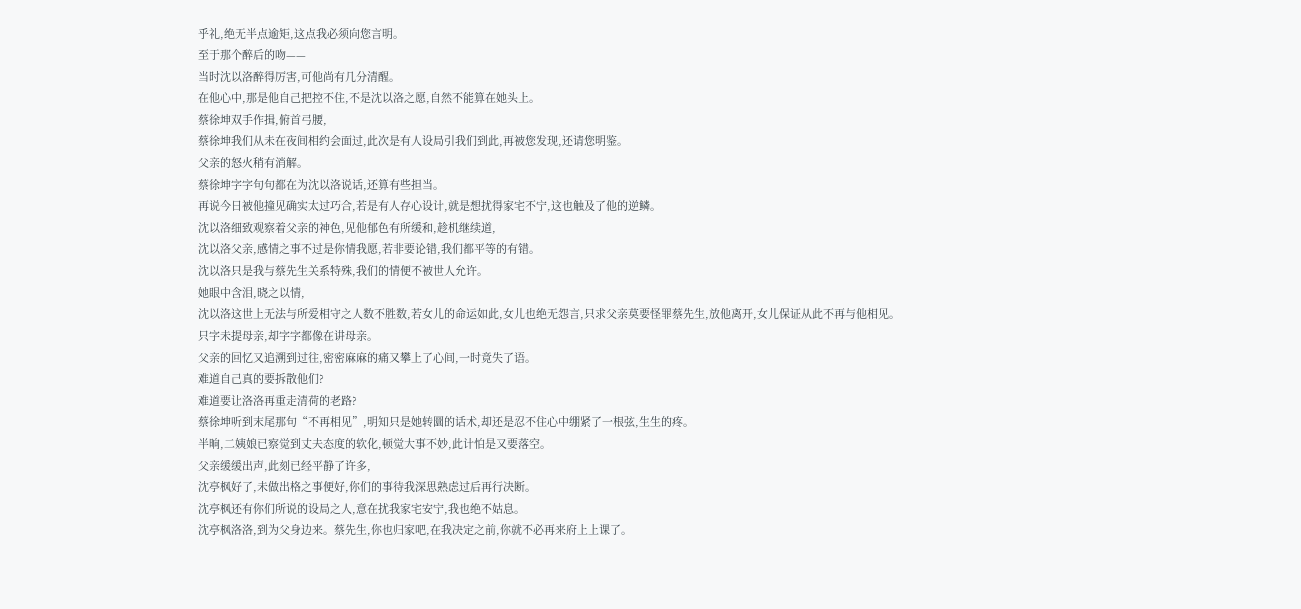乎礼,绝无半点逾矩,这点我必须向您言明。
至于那个醉后的吻——
当时沈以洛醉得厉害,可他尚有几分清醒。
在他心中,那是他自己把控不住,不是沈以洛之愿,自然不能算在她头上。
蔡徐坤双手作揖,俯首弓腰,
蔡徐坤我们从未在夜间相约会面过,此次是有人设局引我们到此,再被您发现,还请您明鉴。
父亲的怒火稍有消解。
蔡徐坤字字句句都在为沈以洛说话,还算有些担当。
再说今日被他撞见确实太过巧合,若是有人存心设计,就是想扰得家宅不宁,这也触及了他的逆鳞。
沈以洛细致观察着父亲的神色,见他郁色有所缓和,趁机继续道,
沈以洛父亲,感情之事不过是你情我愿,若非要论错,我们都平等的有错。
沈以洛只是我与蔡先生关系特殊,我们的情便不被世人允许。
她眼中含泪,晓之以情,
沈以洛这世上无法与所爱相守之人数不胜数,若女儿的命运如此,女儿也绝无怨言,只求父亲莫要怪罪蔡先生,放他离开,女儿保证从此不再与他相见。
只字未提母亲,却字字都像在讲母亲。
父亲的回忆又追溯到过往,密密麻麻的痛又攀上了心间,一时竟失了语。
难道自己真的要拆散他们?
难道要让洛洛再重走清荷的老路?
蔡徐坤听到末尾那句“不再相见”,明知只是她转圜的话术,却还是忍不住心中绷紧了一根弦,生生的疼。
半晌,二姨娘已察觉到丈夫态度的软化,顿觉大事不妙,此计怕是又要落空。
父亲缓缓出声,此刻已经平静了许多,
沈亭枫好了,未做出格之事便好,你们的事待我深思熟虑过后再行决断。
沈亭枫还有你们所说的设局之人,意在扰我家宅安宁,我也绝不姑息。
沈亭枫洛洛,到为父身边来。蔡先生,你也归家吧,在我决定之前,你就不必再来府上上课了。